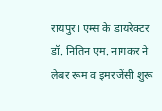रायपुर। एम्स के डायरेक्टर डॉ. नितिन एम. नागकर ने लेबर रूम व इमरजेंसी शुरू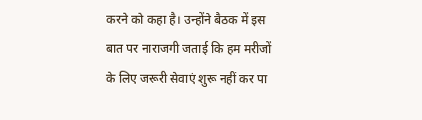करने को कहा है। उन्होंने बैठक में इस बात पर नाराजगी जताई कि हम मरीजों के लिए जरूरी सेवाएं शुरू नहीं कर पा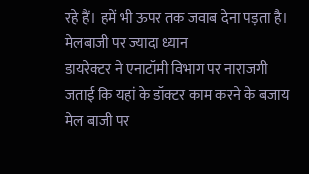रहे हैं। हमें भी ऊपर तक जवाब देना पड़ता है।
मेलबाजी पर ज्यादा ध्यान
डायरेक्टर ने एनाटॉमी विभाग पर नाराजगी जताई कि यहां के डॉक्टर काम करने के बजाय मेल बाजी पर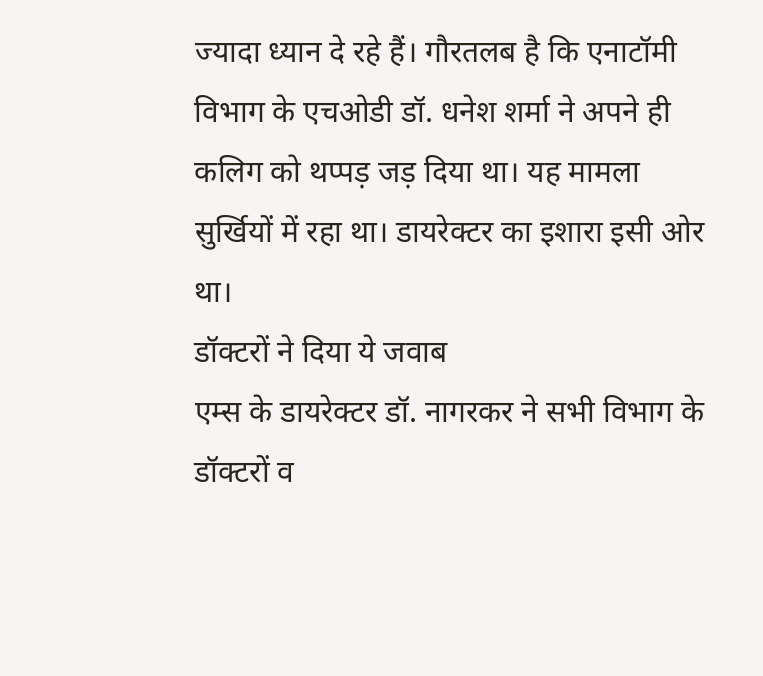ज्यादा ध्यान दे रहे हैं। गौरतलब है कि एनाटॉमी विभाग के एचओडी डॉ. धनेश शर्मा ने अपने ही कलिग को थप्पड़ जड़ दिया था। यह मामला सुर्खियों में रहा था। डायरेक्टर का इशारा इसी ओर था।
डॉक्टरों ने दिया ये जवाब
एम्स के डायरेक्टर डॉ. नागरकर ने सभी विभाग के डॉक्टरों व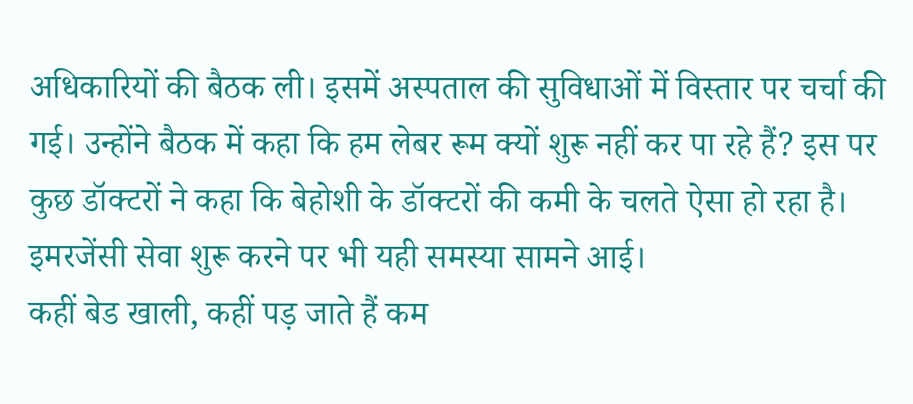अधिकारियों की बैठक ली। इसमें अस्पताल की सुविधाओं में विस्तार पर चर्चा की गई। उन्होंने बैठक में कहा कि हम लेबर रूम क्यों शुरू नहीं कर पा रहे हैं? इस पर कुछ डॉक्टरों ने कहा कि बेहोशी के डॉक्टरों की कमी के चलते ऐसा हो रहा है। इमरजेंसी सेवा शुरू करने पर भी यही समस्या सामने आई।
कहीं बेड खाली, कहीं पड़ जाते हैं कम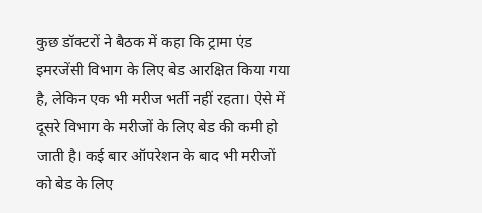कुछ डॉक्टरों ने बैठक में कहा कि ट्रामा एंड इमरजेंसी विभाग के लिए बेड आरक्षित किया गया है, लेकिन एक भी मरीज भर्ती नहीं रहता। ऐसे में दूसरे विभाग के मरीजों के लिए बेड की कमी हो जाती है। कई बार ऑपरेशन के बाद भी मरीजों को बेड के लिए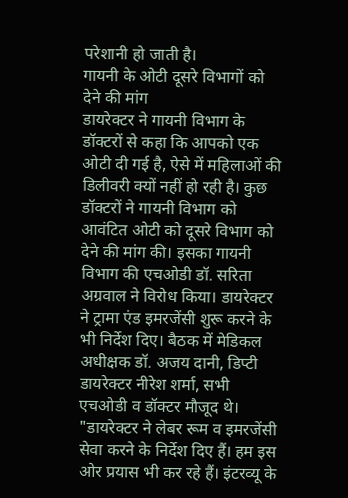परेशानी हो जाती है।
गायनी के ओटी दूसरे विभागों को देने की मांग
डायरेक्टर ने गायनी विभाग के डॉक्टरों से कहा कि आपको एक ओटी दी गई है, ऐसे में महिलाओं की डिलीवरी क्यों नहीं हो रही है। कुछ डॉक्टरों ने गायनी विभाग को आवंटित ओटी को दूसरे विभाग को देने की मांग की। इसका गायनी विभाग की एचओडी डॉ. सरिता अग्रवाल ने विरोध किया। डायरेक्टर ने ट्रामा एंड इमरजेंसी शुरू करने के भी निर्देश दिए। बैठक में मेडिकल अधीक्षक डॉ. अजय दानी, डिप्टी डायरेक्टर नीरेश शर्मा, सभी एचओडी व डॉक्टर मौजूद थे।
"डायरेक्टर ने लेबर रूम व इमरजेंसी सेवा करने के निर्देश दिए हैं। हम इस ओर प्रयास भी कर रहे हैं। इंटरव्यू के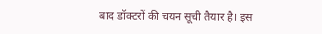बाद डॉक्टरों की चयन सूची तैयार है। इस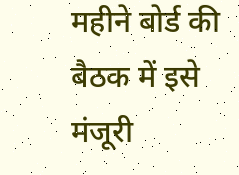महीने बोर्ड की बैठक में इसे मंजूरी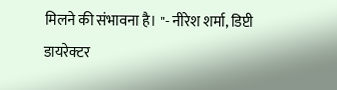मिलने की संभावना है। "- नीरेश शर्मा, डिप्टी डायरेक्टर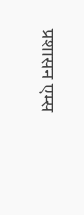प्रशासन एम्स